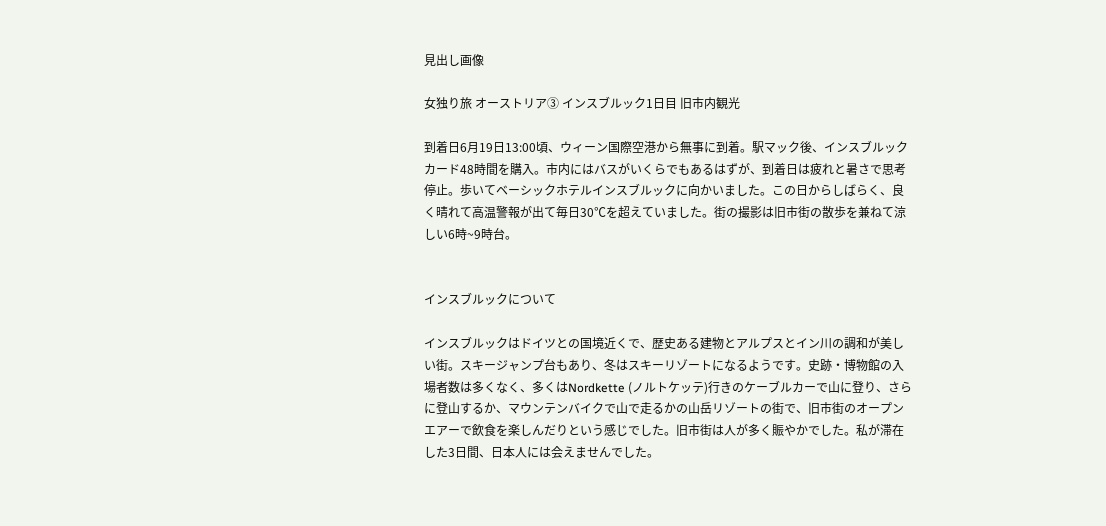見出し画像

女独り旅 オーストリア③ インスブルック1日目 旧市内観光

到着日6月19日13:00頃、ウィーン国際空港から無事に到着。駅マック後、インスブルックカード48時間を購入。市内にはバスがいくらでもあるはずが、到着日は疲れと暑さで思考停止。歩いてベーシックホテルインスブルックに向かいました。この日からしばらく、良く晴れて高温警報が出て毎日30℃を超えていました。街の撮影は旧市街の散歩を兼ねて涼しい6時~9時台。


インスブルックについて

インスブルックはドイツとの国境近くで、歴史ある建物とアルプスとイン川の調和が美しい街。スキージャンプ台もあり、冬はスキーリゾートになるようです。史跡・博物館の入場者数は多くなく、多くはNordkette (ノルトケッテ)行きのケーブルカーで山に登り、さらに登山するか、マウンテンバイクで山で走るかの山岳リゾートの街で、旧市街のオープンエアーで飲食を楽しんだりという感じでした。旧市街は人が多く賑やかでした。私が滞在した3日間、日本人には会えませんでした。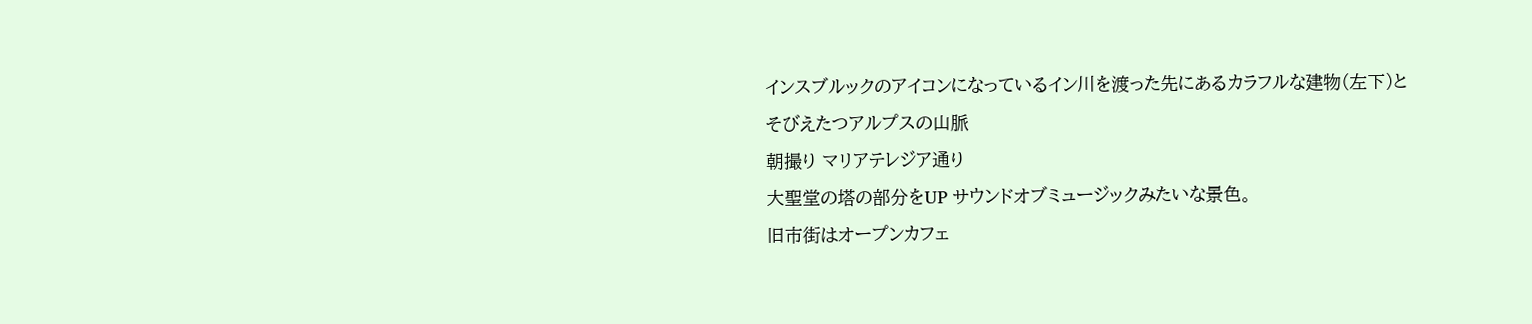インスブルックのアイコンになっているイン川を渡った先にあるカラフルな建物(左下)と
そびえたつアルプスの山脈
朝撮り マリアテレジア通り
大聖堂の塔の部分をUP サウンドオブミュージックみたいな景色。
旧市街はオープンカフェ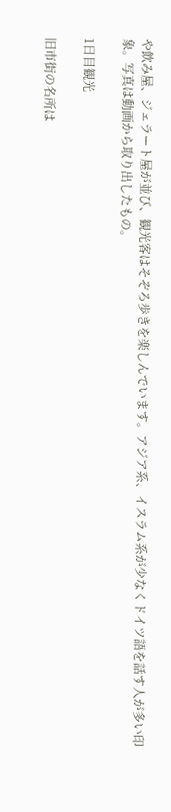や飲み屋、ジェラート屋が並び、観光客はそぞろ歩きを楽しんでいます。アジア系、イスラム系が少なくドイツ語を話す人が多い印象。写真は動画から取り出したもの。

1日目観光

旧市街の名所は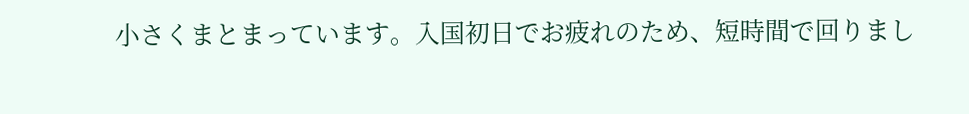小さくまとまっています。入国初日でお疲れのため、短時間で回りまし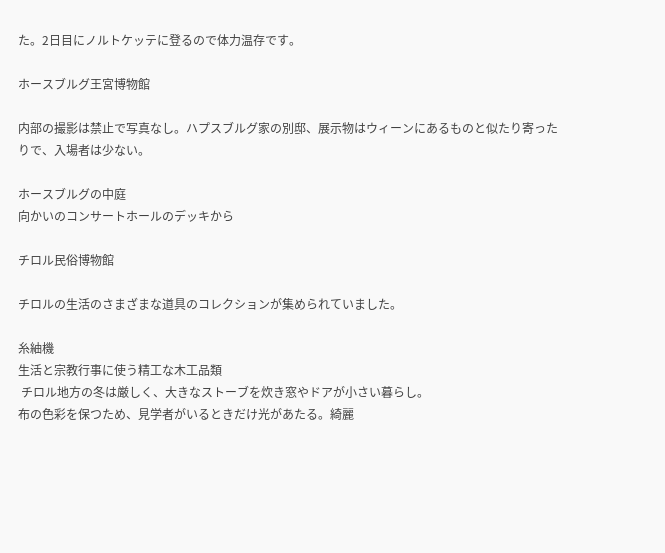た。2日目にノルトケッテに登るので体力温存です。

ホースブルグ王宮博物館

内部の撮影は禁止で写真なし。ハプスブルグ家の別邸、展示物はウィーンにあるものと似たり寄ったりで、入場者は少ない。

ホースブルグの中庭
向かいのコンサートホールのデッキから

チロル民俗博物館

チロルの生活のさまざまな道具のコレクションが集められていました。

糸紬機
生活と宗教行事に使う精工な木工品類
 チロル地方の冬は厳しく、大きなストーブを炊き窓やドアが小さい暮らし。
布の色彩を保つため、見学者がいるときだけ光があたる。綺麗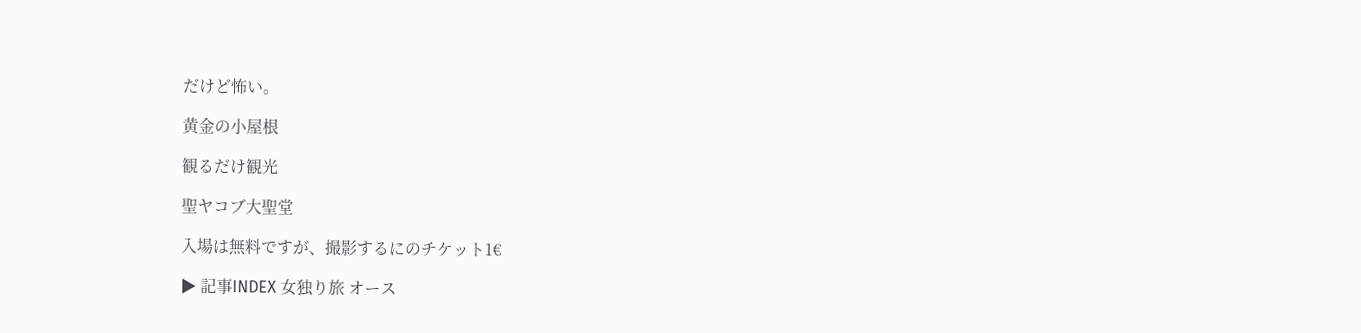だけど怖い。

黄金の小屋根

観るだけ観光

聖ヤコブ大聖堂

入場は無料ですが、撮影するにのチケット1€

▶ 記事INDEX 女独り旅 オース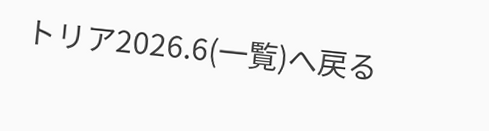トリア2026.6(一覧)へ戻る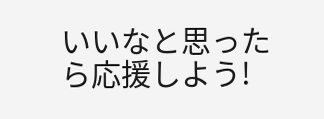いいなと思ったら応援しよう!